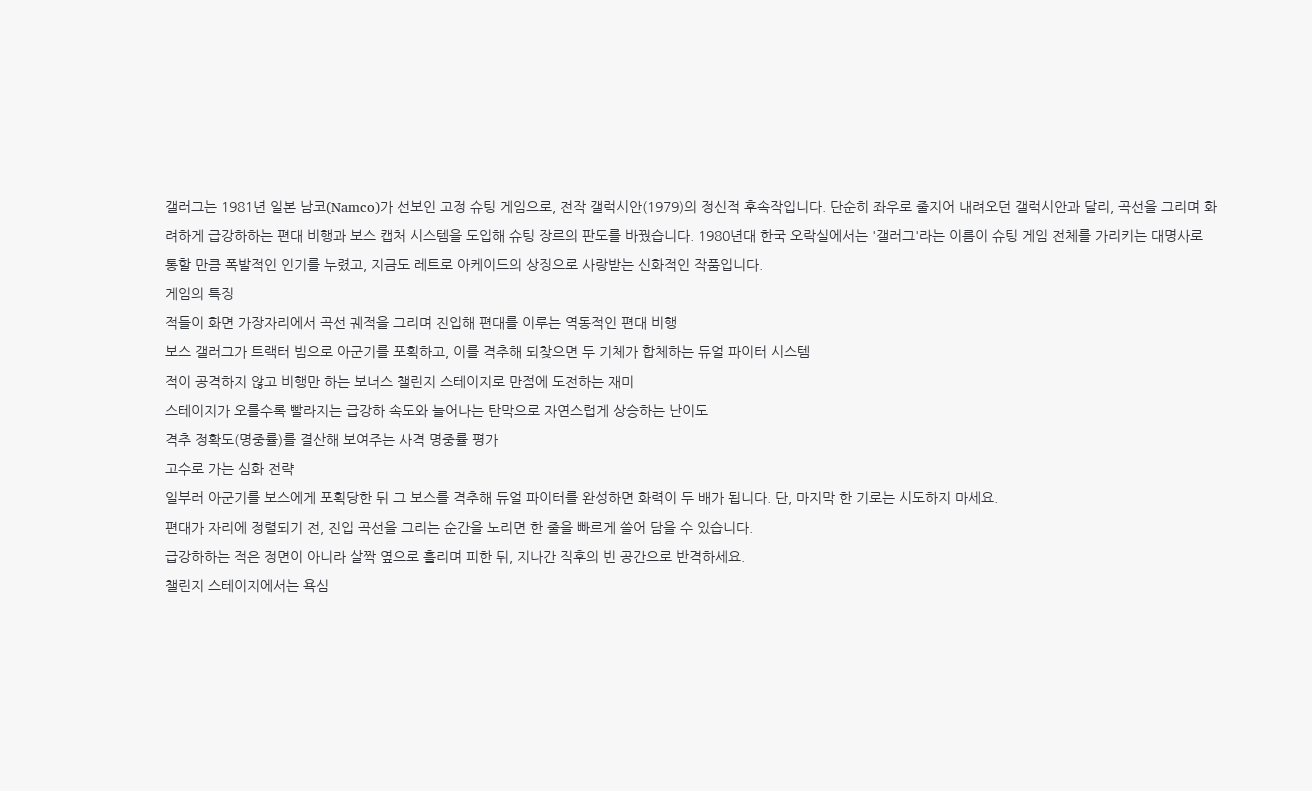갤러그는 1981년 일본 남코(Namco)가 선보인 고정 슈팅 게임으로, 전작 갤럭시안(1979)의 정신적 후속작입니다. 단순히 좌우로 줄지어 내려오던 갤럭시안과 달리, 곡선을 그리며 화려하게 급강하하는 편대 비행과 보스 캡처 시스템을 도입해 슈팅 장르의 판도를 바꿨습니다. 1980년대 한국 오락실에서는 '갤러그'라는 이름이 슈팅 게임 전체를 가리키는 대명사로 통할 만큼 폭발적인 인기를 누렸고, 지금도 레트로 아케이드의 상징으로 사랑받는 신화적인 작품입니다.
게임의 특징
적들이 화면 가장자리에서 곡선 궤적을 그리며 진입해 편대를 이루는 역동적인 편대 비행
보스 갤러그가 트랙터 빔으로 아군기를 포획하고, 이를 격추해 되찾으면 두 기체가 합체하는 듀얼 파이터 시스템
적이 공격하지 않고 비행만 하는 보너스 챌린지 스테이지로 만점에 도전하는 재미
스테이지가 오를수록 빨라지는 급강하 속도와 늘어나는 탄막으로 자연스럽게 상승하는 난이도
격추 정확도(명중률)를 결산해 보여주는 사격 명중률 평가
고수로 가는 심화 전략
일부러 아군기를 보스에게 포획당한 뒤 그 보스를 격추해 듀얼 파이터를 완성하면 화력이 두 배가 됩니다. 단, 마지막 한 기로는 시도하지 마세요.
편대가 자리에 정렬되기 전, 진입 곡선을 그리는 순간을 노리면 한 줄을 빠르게 쓸어 담을 수 있습니다.
급강하하는 적은 정면이 아니라 살짝 옆으로 흘리며 피한 뒤, 지나간 직후의 빈 공간으로 반격하세요.
챌린지 스테이지에서는 욕심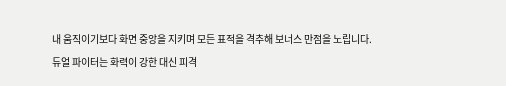내 움직이기보다 화면 중앙을 지키며 모든 표적을 격추해 보너스 만점을 노립니다.
듀얼 파이터는 화력이 강한 대신 피격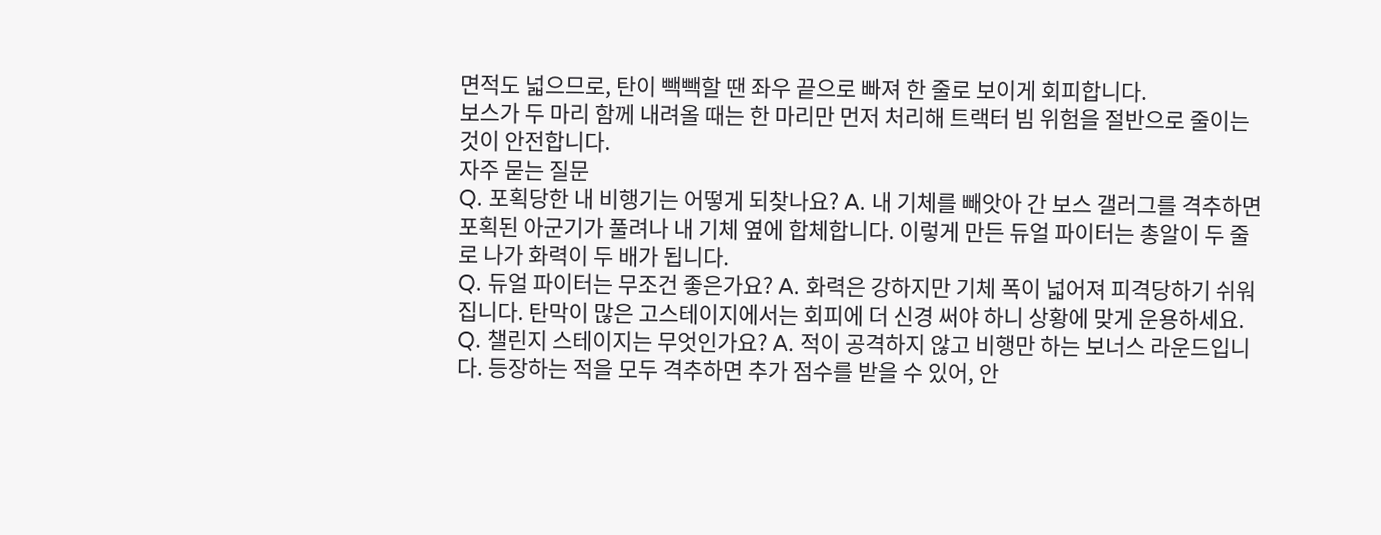면적도 넓으므로, 탄이 빽빽할 땐 좌우 끝으로 빠져 한 줄로 보이게 회피합니다.
보스가 두 마리 함께 내려올 때는 한 마리만 먼저 처리해 트랙터 빔 위험을 절반으로 줄이는 것이 안전합니다.
자주 묻는 질문
Q. 포획당한 내 비행기는 어떻게 되찾나요? A. 내 기체를 빼앗아 간 보스 갤러그를 격추하면 포획된 아군기가 풀려나 내 기체 옆에 합체합니다. 이렇게 만든 듀얼 파이터는 총알이 두 줄로 나가 화력이 두 배가 됩니다.
Q. 듀얼 파이터는 무조건 좋은가요? A. 화력은 강하지만 기체 폭이 넓어져 피격당하기 쉬워집니다. 탄막이 많은 고스테이지에서는 회피에 더 신경 써야 하니 상황에 맞게 운용하세요.
Q. 챌린지 스테이지는 무엇인가요? A. 적이 공격하지 않고 비행만 하는 보너스 라운드입니다. 등장하는 적을 모두 격추하면 추가 점수를 받을 수 있어, 안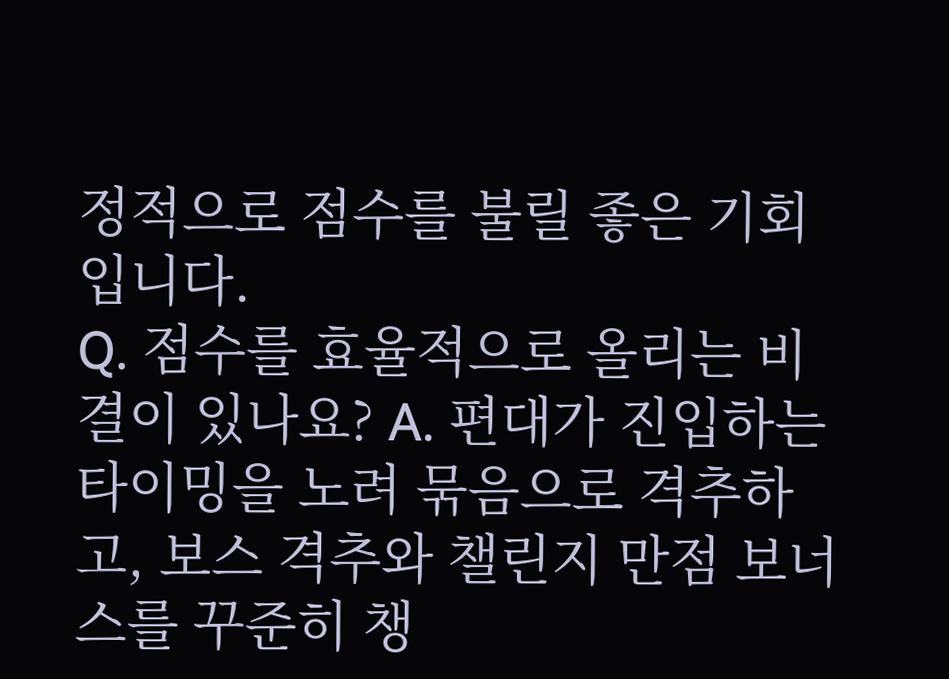정적으로 점수를 불릴 좋은 기회입니다.
Q. 점수를 효율적으로 올리는 비결이 있나요? A. 편대가 진입하는 타이밍을 노려 묶음으로 격추하고, 보스 격추와 챌린지 만점 보너스를 꾸준히 챙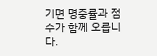기면 명중률과 점수가 함께 오릅니다.